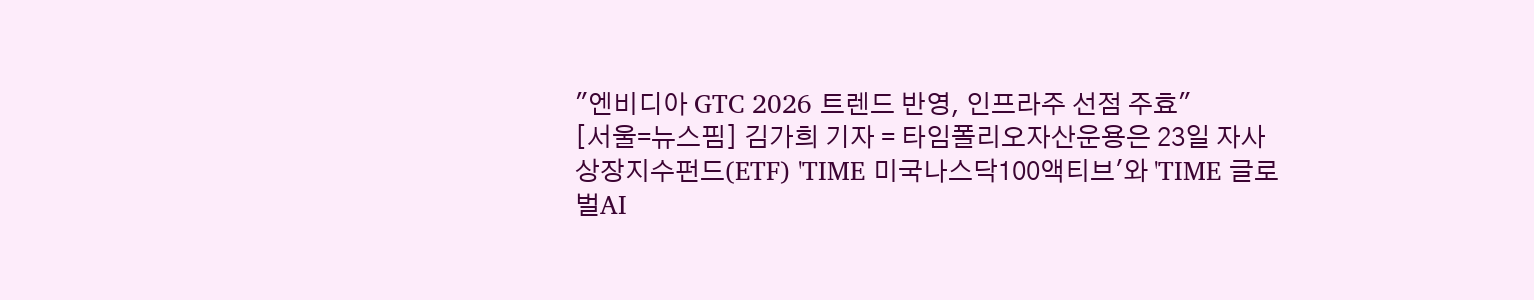"엔비디아 GTC 2026 트렌드 반영, 인프라주 선점 주효"
[서울=뉴스핌] 김가희 기자 = 타임폴리오자산운용은 23일 자사 상장지수펀드(ETF) 'TIME 미국나스닥100액티브'와 'TIME 글로벌AI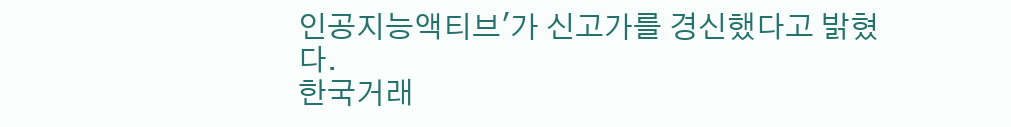인공지능액티브'가 신고가를 경신했다고 밝혔다.
한국거래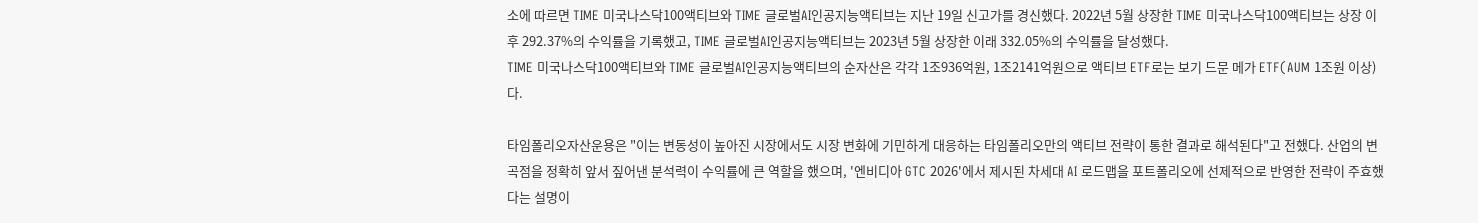소에 따르면 TIME 미국나스닥100액티브와 TIME 글로벌AI인공지능액티브는 지난 19일 신고가를 경신했다. 2022년 5월 상장한 TIME 미국나스닥100액티브는 상장 이후 292.37%의 수익률을 기록했고, TIME 글로벌AI인공지능액티브는 2023년 5월 상장한 이래 332.05%의 수익률을 달성했다.
TIME 미국나스닥100액티브와 TIME 글로벌AI인공지능액티브의 순자산은 각각 1조936억원, 1조2141억원으로 액티브 ETF로는 보기 드문 메가 ETF(AUM 1조원 이상)다.

타임폴리오자산운용은 "이는 변동성이 높아진 시장에서도 시장 변화에 기민하게 대응하는 타임폴리오만의 액티브 전략이 통한 결과로 해석된다"고 전했다. 산업의 변곡점을 정확히 앞서 짚어낸 분석력이 수익률에 큰 역할을 했으며, '엔비디아 GTC 2026'에서 제시된 차세대 AI 로드맵을 포트폴리오에 선제적으로 반영한 전략이 주효했다는 설명이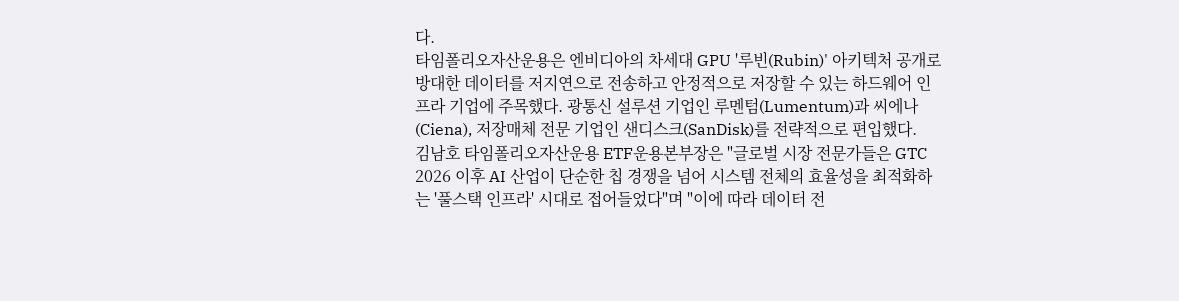다.
타임폴리오자산운용은 엔비디아의 차세대 GPU '루빈(Rubin)' 아키텍처 공개로 방대한 데이터를 저지연으로 전송하고 안정적으로 저장할 수 있는 하드웨어 인프라 기업에 주목했다. 광통신 설루션 기업인 루멘텀(Lumentum)과 씨에나(Ciena), 저장매체 전문 기업인 샌디스크(SanDisk)를 전략적으로 편입했다.
김남호 타임폴리오자산운용 ETF운용본부장은 "글로벌 시장 전문가들은 GTC 2026 이후 AI 산업이 단순한 칩 경쟁을 넘어 시스템 전체의 효율성을 최적화하는 '풀스택 인프라' 시대로 접어들었다"며 "이에 따라 데이터 전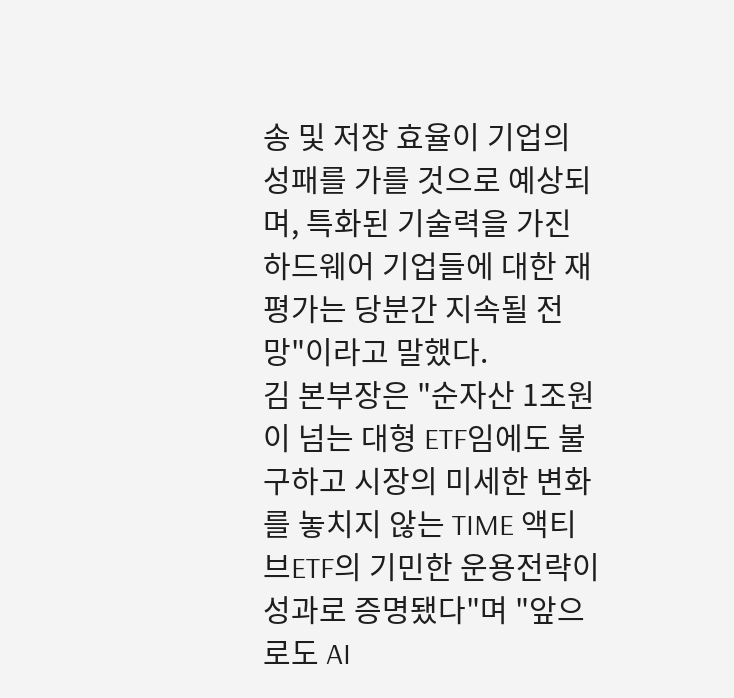송 및 저장 효율이 기업의 성패를 가를 것으로 예상되며, 특화된 기술력을 가진 하드웨어 기업들에 대한 재평가는 당분간 지속될 전망"이라고 말했다.
김 본부장은 "순자산 1조원이 넘는 대형 ETF임에도 불구하고 시장의 미세한 변화를 놓치지 않는 TIME 액티브ETF의 기민한 운용전략이 성과로 증명됐다"며 "앞으로도 AI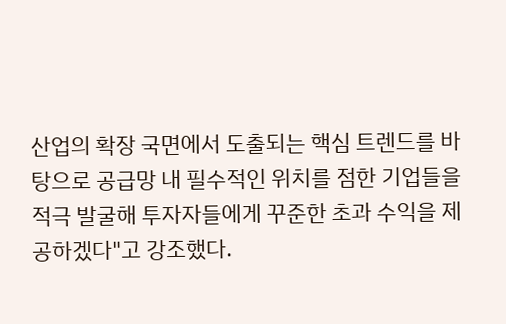산업의 확장 국면에서 도출되는 핵심 트렌드를 바탕으로 공급망 내 필수적인 위치를 점한 기업들을 적극 발굴해 투자자들에게 꾸준한 초과 수익을 제공하겠다"고 강조했다.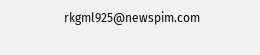rkgml925@newspim.com